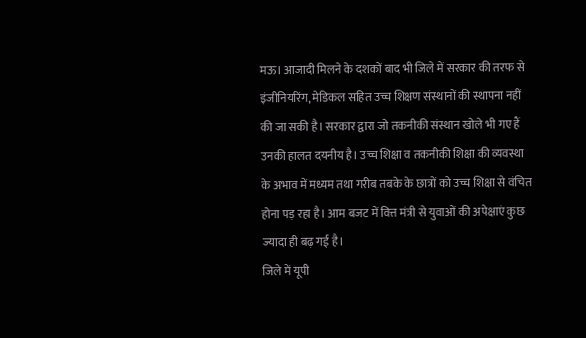मऊ। आजादी मिलने के दशकों बाद भी जिले में सरकार की तरफ से इंजीनियरिंग, मेडिकल सहित उच्च शिक्षण संस्थानों की स्थापना नहीं की जा सकी है। सरकार द्वारा जो तकनीकी संस्थान खोले भी गए हैं उनकी हालत दयनीय है। उच्च शिक्षा व तकनीकी शिक्षा की व्यवस्था के अभाव में मध्यम तथा गरीब तबके के छात्रों को उच्च शिक्षा से वंचित होना पड़ रहा है। आम बजट में वित्त मंत्री से युवाओं की अपेक्षाएं कुछ ज्यादा ही बढ़ गई है।
जिले में यूपी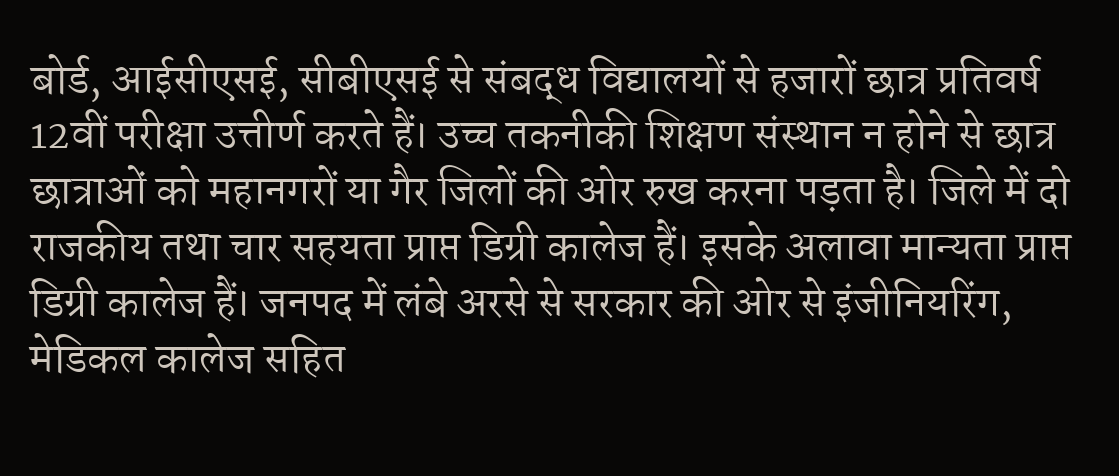बोर्ड, आईसीएसई, सीबीएसई से संबद्ध विद्यालयों से हजारों छात्र प्रतिवर्ष 12वीं परीक्षा उत्तीर्ण करते हैं। उच्च तकनीकी शिक्षण संस्थान न होने से छात्र छात्राओं को महानगरों या गैर जिलों की ओर रुख करना पड़ता है। जिले में दो राजकीय तथा चार सहयता प्राप्त डिग्री कालेज हैं। इसके अलावा मान्यता प्राप्त डिग्री कालेज हैं। जनपद में लंबे अरसे से सरकार की ओर से इंजीनियरिंग, मेडिकल कालेज सहित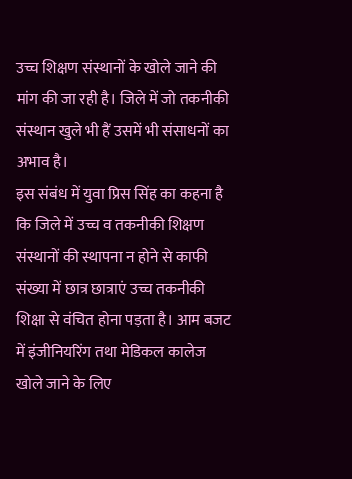उच्च शिक्षण संस्थानों के खोले जाने की मांग की जा रही है। जिले में जो तकनीकी संस्थान खुले भी हैं उसमें भी संसाधनों का अभाव है।
इस संबंध में युवा प्रिस सिंह का कहना है कि जिले में उच्च व तकनीकी शिक्षण संस्थानों की स्थापना न होने से काफी संख्या में छात्र छात्राएं उच्च तकनीकी शिक्षा से वंचित होना पड़ता है। आम बजट में इंजीनियरिंग तथा मेडिकल कालेज खोले जाने के लिए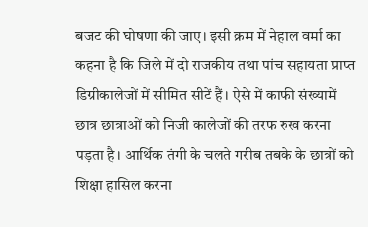बजट की घोषणा की जाए। इसी क्रम में नेहाल वर्मा का कहना है कि जिले में दो राजकीय तथा पांच सहायता प्राप्त डिग्रीकालेजों में सीमित सीटें हैं। ऐसे में काफी संख्यामें छात्र छात्राओं को निजी कालेजों की तरफ रुख करना पड़ता है। आर्थिक तंगी के चलते गरीब तबके के छात्रों को शिक्षा हासिल करना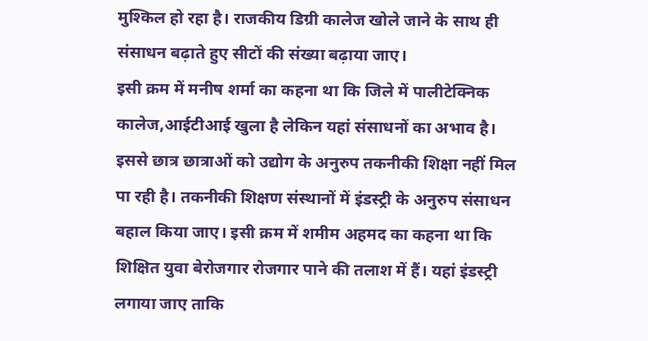मुश्किल हो रहा है। राजकीय डिग्री कालेज खोले जाने के साथ ही संसाधन बढ़ाते हुए सीटों की संख्या बढ़ाया जाए।
इसी क्रम में मनीष शर्मा का कहना था कि जिले में पालीटेक्निक कालेज,आईटीआई खुला है लेकिन यहां संसाधनों का अभाव है। इससे छात्र छात्राओं को उद्योग के अनुरुप तकनीकी शिक्षा नहीं मिल पा रही है। तकनीकी शिक्षण संस्थानों में इंडस्ट्री के अनुरुप संसाधन बहाल किया जाए। इसी क्रम में शमीम अहमद का कहना था कि शिक्षित युवा बेरोजगार रोजगार पाने की तलाश में हैं। यहां इंडस्ट्री लगाया जाए ताकि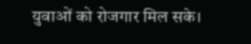युवाओं को रोजगार मिल सके।